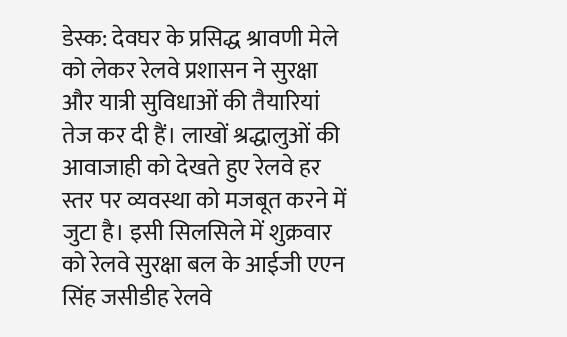डेस्क: देवघर के प्रसिद्ध श्रावणी मेले को लेकर रेलवे प्रशासन ने सुरक्षा और यात्री सुविधाओं की तैयारियां तेज कर दी हैं। लाखों श्रद्धालुओं की आवाजाही को देखते हुए रेलवे हर स्तर पर व्यवस्था को मजबूत करने में जुटा है। इसी सिलसिले में शुक्रवार को रेलवे सुरक्षा बल के आईजी एएन सिंह जसीडीह रेलवे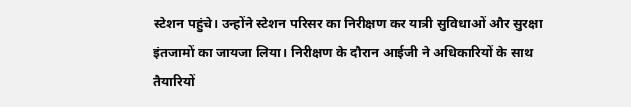स्टेशन पहुंचे। उन्होंने स्टेशन परिसर का निरीक्षण कर यात्री सुविधाओं और सुरक्षा इंतजामों का जायजा लिया। निरीक्षण के दौरान आईजी ने अधिकारियों के साथ तैयारियों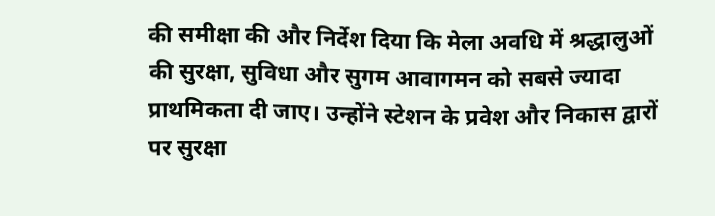की समीक्षा की और निर्देश दिया कि मेला अवधि में श्रद्धालुओं की सुरक्षा, सुविधा और सुगम आवागमन को सबसे ज्यादा प्राथमिकता दी जाए। उन्होंने स्टेशन के प्रवेश और निकास द्वारों पर सुरक्षा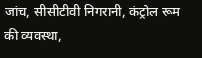जांच, सीसीटीवी निगरानी, कंट्रोल रूम की व्यवस्था,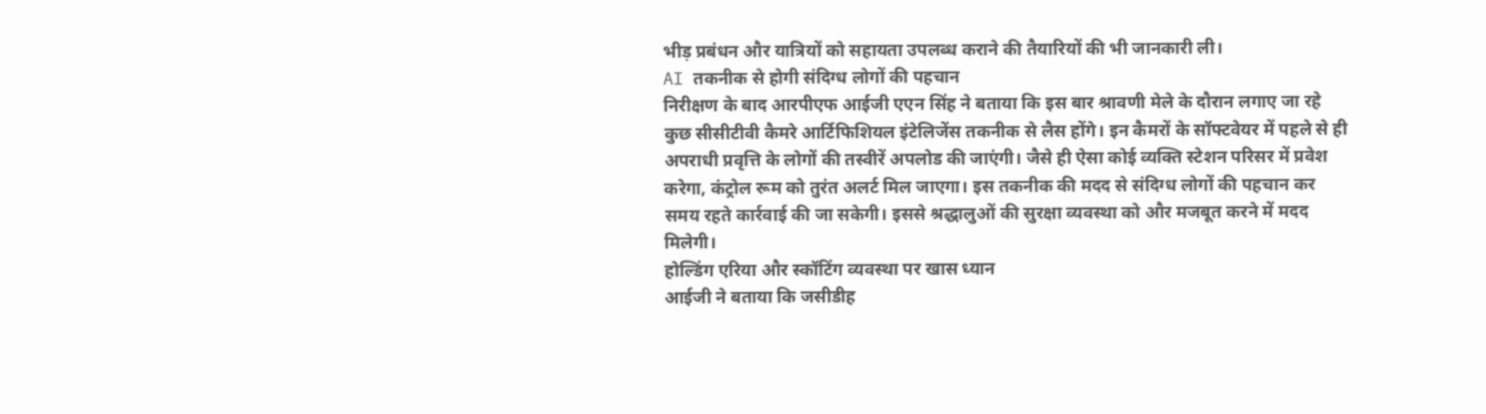भीड़ प्रबंधन और यात्रियों को सहायता उपलब्ध कराने की तैयारियों की भी जानकारी ली।
AI तकनीक से होगी संदिग्ध लोगों की पहचान
निरीक्षण के बाद आरपीएफ आईजी एएन सिंह ने बताया कि इस बार श्रावणी मेले के दौरान लगाए जा रहे कुछ सीसीटीवी कैमरे आर्टिफिशियल इंटेलिजेंस तकनीक से लैस होंगे। इन कैमरों के सॉफ्टवेयर में पहले से ही अपराधी प्रवृत्ति के लोगों की तस्वीरें अपलोड की जाएंगी। जैसे ही ऐसा कोई व्यक्ति स्टेशन परिसर में प्रवेश करेगा, कंट्रोल रूम को तुरंत अलर्ट मिल जाएगा। इस तकनीक की मदद से संदिग्ध लोगों की पहचान कर समय रहते कार्रवाई की जा सकेगी। इससे श्रद्धालुओं की सुरक्षा व्यवस्था को और मजबूत करने में मदद मिलेगी।
होल्डिंग एरिया और स्कॉटिंग व्यवस्था पर खास ध्यान
आईजी ने बताया कि जसीडीह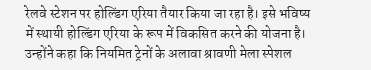रेलवे स्टेशन पर होल्डिंग एरिया तैयार किया जा रहा है। इसे भविष्य में स्थायी होल्डिंग एरिया के रूप में विकसित करने की योजना है। उन्होंने कहा कि नियमित ट्रेनों के अलावा श्रावणी मेला स्पेशल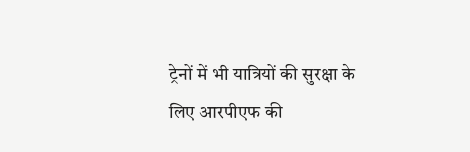ट्रेनों में भी यात्रियों की सुरक्षा के लिए आरपीएफ की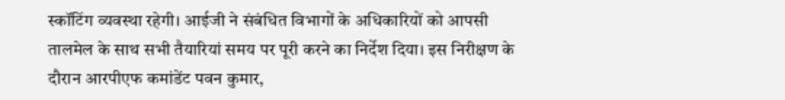स्कॉटिंग व्यवस्था रहेगी। आईजी ने संबंधित विभागों के अधिकारियों को आपसी तालमेल के साथ सभी तैयारियां समय पर पूरी करने का निर्देश दिया। इस निरीक्षण के दौरान आरपीएफ कमांडेंट पवन कुमार,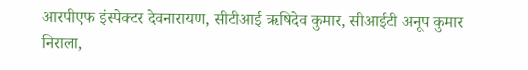आरपीएफ इंस्पेक्टर देवनारायण, सीटीआई ऋषिदेव कुमार, सीआईटी अनूप कुमार निराला,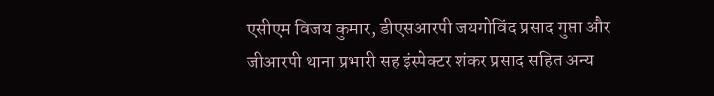एसीएम विजय कुमार, डीएसआरपी जयगोविंद प्रसाद गुप्ता और जीआरपी थाना प्रभारी सह इंस्पेक्टर शंकर प्रसाद सहित अन्य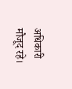अधिकारी मौजूद रहे।